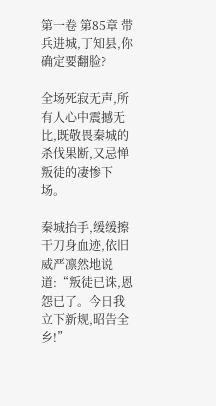第一卷 第85章 带兵进城,丁知县,你确定要翻脸?

全场死寂无声,所有人心中震撼无比,既敬畏秦城的杀伐果断,又忌惮叛徒的凄惨下场。

秦城抬手,缓缓擦干刀身血迹,依旧威严凛然地说道:“叛徒已诛,恩怨已了。今日我立下新规,昭告全乡!”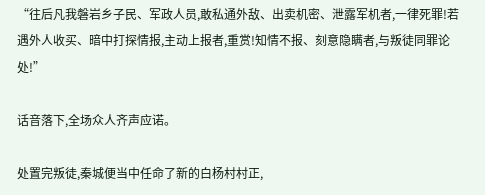“往后凡我磐岩乡子民、军政人员,敢私通外敌、出卖机密、泄露军机者,一律死罪!若遇外人收买、暗中打探情报,主动上报者,重赏!知情不报、刻意隐瞒者,与叛徒同罪论处!”

话音落下,全场众人齐声应诺。

处置完叛徒,秦城便当中任命了新的白杨村村正,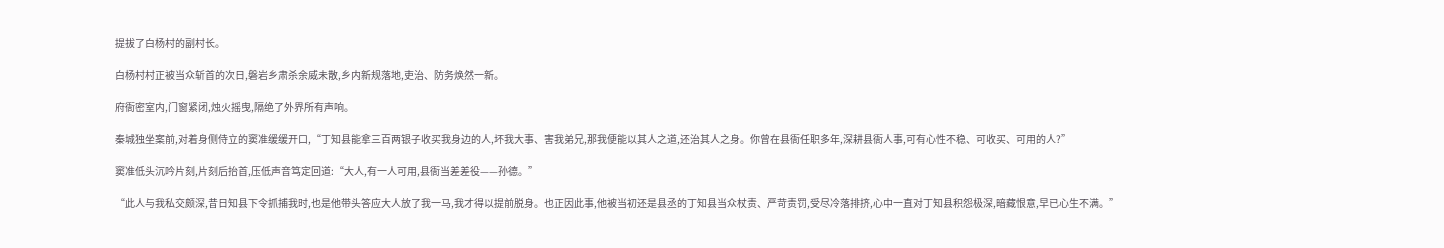提拔了白杨村的副村长。

白杨村村正被当众斩首的次日,磐岩乡肃杀余威未散,乡内新规落地,吏治、防务焕然一新。

府衙密室内,门窗紧闭,烛火摇曳,隔绝了外界所有声响。

秦城独坐案前,对着身侧侍立的窦准缓缓开口,“丁知县能拿三百两银子收买我身边的人,坏我大事、害我弟兄,那我便能以其人之道,还治其人之身。你曾在县衙任职多年,深耕县衙人事,可有心性不稳、可收买、可用的人?”

窦准低头沉吟片刻,片刻后抬首,压低声音笃定回道:“大人,有一人可用,县衙当差差役——孙德。”

“此人与我私交颇深,昔日知县下令抓捕我时,也是他带头答应大人放了我一马,我才得以提前脱身。也正因此事,他被当初还是县丞的丁知县当众杖责、严苛责罚,受尽冷落排挤,心中一直对丁知县积怨极深,暗藏恨意,早已心生不满。”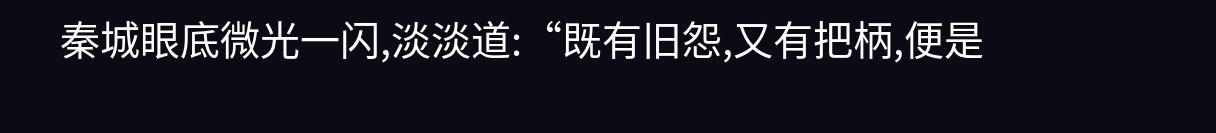秦城眼底微光一闪,淡淡道:“既有旧怨,又有把柄,便是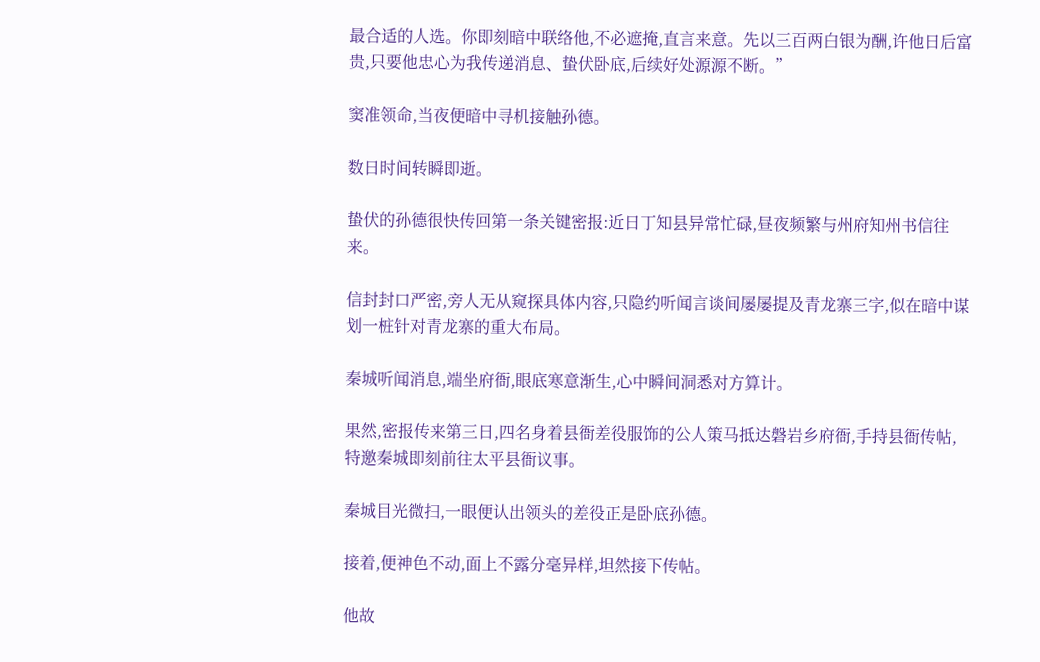最合适的人选。你即刻暗中联络他,不必遮掩,直言来意。先以三百两白银为酬,许他日后富贵,只要他忠心为我传递消息、蛰伏卧底,后续好处源源不断。”

窦准领命,当夜便暗中寻机接触孙德。

数日时间转瞬即逝。

蛰伏的孙德很快传回第一条关键密报:近日丁知县异常忙碌,昼夜频繁与州府知州书信往来。

信封封口严密,旁人无从窥探具体内容,只隐约听闻言谈间屡屡提及青龙寨三字,似在暗中谋划一桩针对青龙寨的重大布局。

秦城听闻消息,端坐府衙,眼底寒意渐生,心中瞬间洞悉对方算计。

果然,密报传来第三日,四名身着县衙差役服饰的公人策马抵达磐岩乡府衙,手持县衙传帖,特邀秦城即刻前往太平县衙议事。

秦城目光微扫,一眼便认出领头的差役正是卧底孙德。

接着,便神色不动,面上不露分毫异样,坦然接下传帖。

他故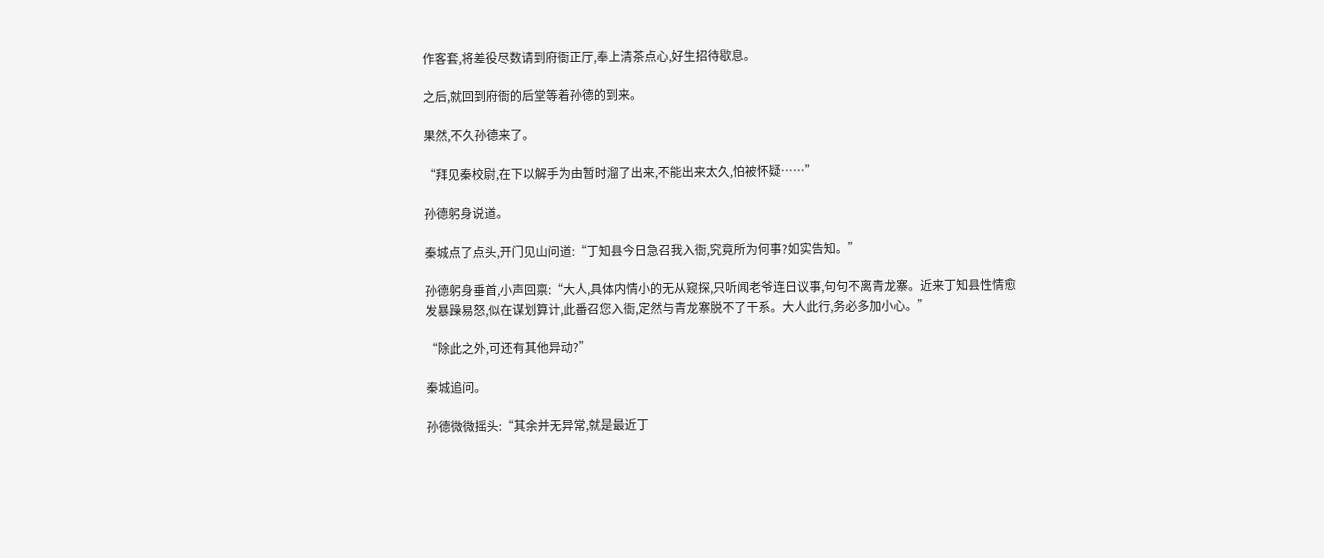作客套,将差役尽数请到府衙正厅,奉上清茶点心,好生招待歇息。

之后,就回到府衙的后堂等着孙德的到来。

果然,不久孙德来了。

“拜见秦校尉,在下以解手为由暂时溜了出来,不能出来太久,怕被怀疑……”

孙德躬身说道。

秦城点了点头,开门见山问道:“丁知县今日急召我入衙,究竟所为何事?如实告知。”

孙德躬身垂首,小声回禀:“大人,具体内情小的无从窥探,只听闻老爷连日议事,句句不离青龙寨。近来丁知县性情愈发暴躁易怒,似在谋划算计,此番召您入衙,定然与青龙寨脱不了干系。大人此行,务必多加小心。”

“除此之外,可还有其他异动?”

秦城追问。

孙德微微摇头:“其余并无异常,就是最近丁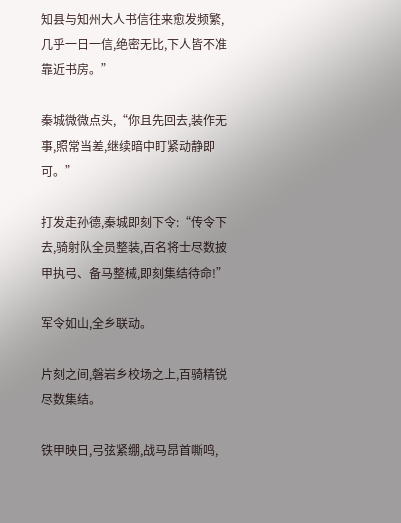知县与知州大人书信往来愈发频繁,几乎一日一信,绝密无比,下人皆不准靠近书房。”

秦城微微点头,“你且先回去,装作无事,照常当差,继续暗中盯紧动静即可。”

打发走孙德,秦城即刻下令:“传令下去,骑射队全员整装,百名将士尽数披甲执弓、备马整械,即刻集结待命!”

军令如山,全乡联动。

片刻之间,磐岩乡校场之上,百骑精锐尽数集结。

铁甲映日,弓弦紧绷,战马昂首嘶鸣,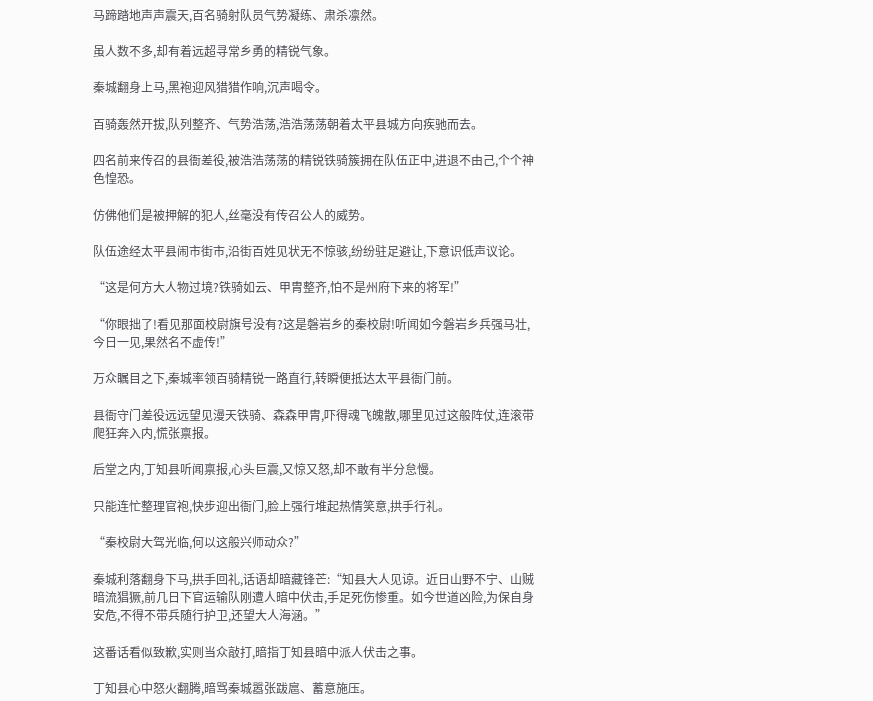马蹄踏地声声震天,百名骑射队员气势凝练、肃杀凛然。

虽人数不多,却有着远超寻常乡勇的精锐气象。

秦城翻身上马,黑袍迎风猎猎作响,沉声喝令。

百骑轰然开拔,队列整齐、气势浩荡,浩浩荡荡朝着太平县城方向疾驰而去。

四名前来传召的县衙差役,被浩浩荡荡的精锐铁骑簇拥在队伍正中,进退不由己,个个神色惶恐。

仿佛他们是被押解的犯人,丝毫没有传召公人的威势。

队伍途经太平县闹市街市,沿街百姓见状无不惊骇,纷纷驻足避让,下意识低声议论。

“这是何方大人物过境?铁骑如云、甲胄整齐,怕不是州府下来的将军!”

“你眼拙了!看见那面校尉旗号没有?这是磐岩乡的秦校尉!听闻如今磐岩乡兵强马壮,今日一见,果然名不虚传!”

万众瞩目之下,秦城率领百骑精锐一路直行,转瞬便抵达太平县衙门前。

县衙守门差役远远望见漫天铁骑、森森甲胄,吓得魂飞魄散,哪里见过这般阵仗,连滚带爬狂奔入内,慌张禀报。

后堂之内,丁知县听闻禀报,心头巨震,又惊又怒,却不敢有半分怠慢。

只能连忙整理官袍,快步迎出衙门,脸上强行堆起热情笑意,拱手行礼。

“秦校尉大驾光临,何以这般兴师动众?”

秦城利落翻身下马,拱手回礼,话语却暗藏锋芒:“知县大人见谅。近日山野不宁、山贼暗流猖獗,前几日下官运输队刚遭人暗中伏击,手足死伤惨重。如今世道凶险,为保自身安危,不得不带兵随行护卫,还望大人海涵。”

这番话看似致歉,实则当众敲打,暗指丁知县暗中派人伏击之事。

丁知县心中怒火翻腾,暗骂秦城嚣张跋扈、蓄意施压。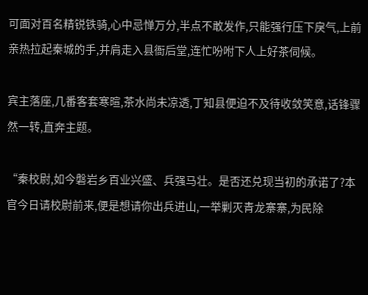可面对百名精锐铁骑,心中忌惮万分,半点不敢发作,只能强行压下戾气,上前亲热拉起秦城的手,并肩走入县衙后堂,连忙吩咐下人上好茶伺候。

宾主落座,几番客套寒暄,茶水尚未凉透,丁知县便迫不及待收敛笑意,话锋骤然一转,直奔主题。

“秦校尉,如今磐岩乡百业兴盛、兵强马壮。是否还兑现当初的承诺了?本官今日请校尉前来,便是想请你出兵进山,一举剿灭青龙寨寨,为民除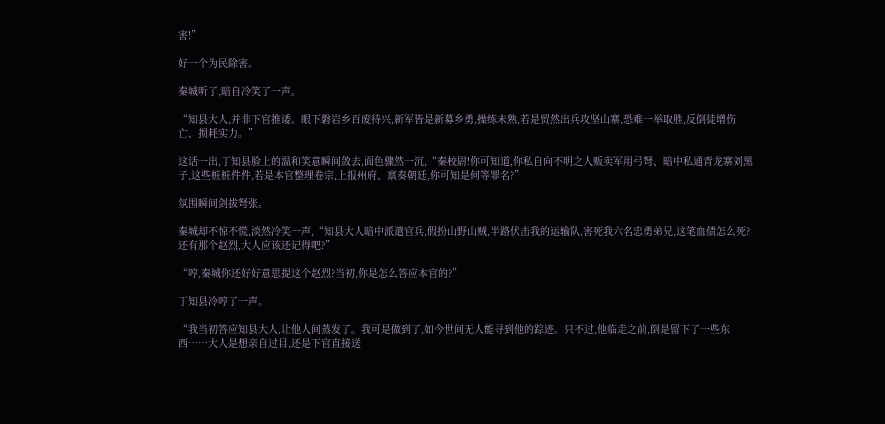害!”

好一个为民除害。

秦城听了,暗自冷笑了一声。

“知县大人,并非下官推诿。眼下磐岩乡百废待兴,新军皆是新募乡勇,操练未熟,若是贸然出兵攻坚山寨,恐难一举取胜,反倒徒增伤亡、损耗实力。”

这话一出,丁知县脸上的温和笑意瞬间敛去,面色骤然一沉,“秦校尉!你可知道,你私自向不明之人贩卖军用弓弩、暗中私通青龙寨刘黑子,这些桩桩件件,若是本官整理卷宗,上报州府、禀奏朝廷,你可知是何等罪名?”

氛围瞬间剑拔弩张。

秦城却不惊不慌,淡然冷笑一声,“知县大人暗中派遣官兵,假扮山野山贼,半路伏击我的运输队,害死我六名忠勇弟兄,这笔血债怎么死?还有那个赵烈,大人应该还记得吧?”

“哼,秦城你还好好意思提这个赵烈?当初,你是怎么答应本官的?”

丁知县冷哼了一声。

“我当初答应知县大人,让他人间蒸发了。我可是做到了,如今世间无人能寻到他的踪迹。只不过,他临走之前,倒是留下了一些东西……大人是想亲自过目,还是下官直接送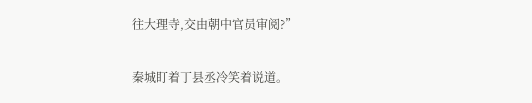往大理寺,交由朝中官员审阅?”

秦城盯着丁县丞冷笑着说道。